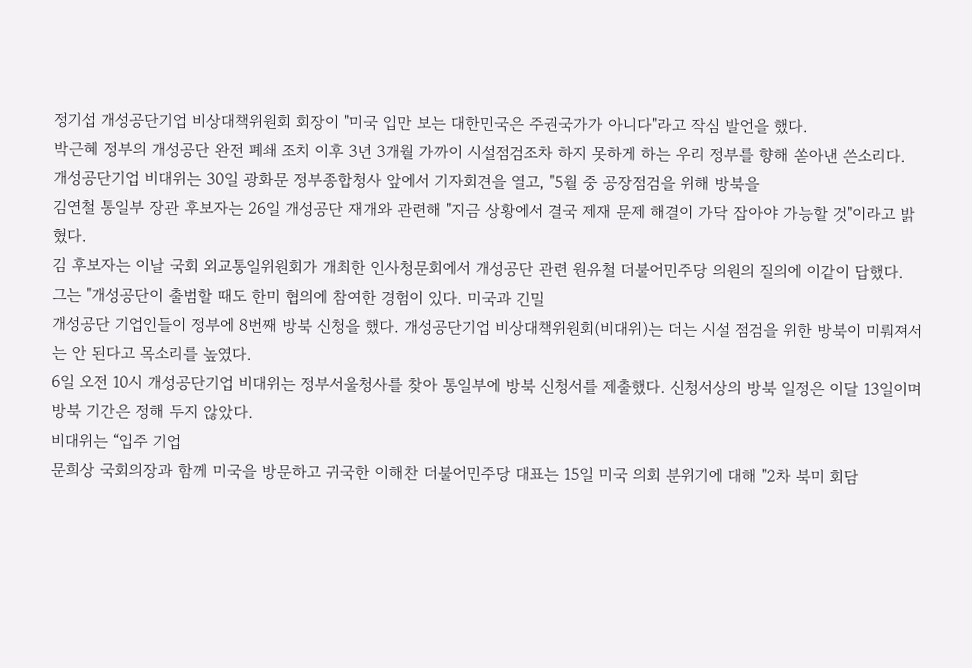정기섭 개성공단기업 비상대책위원회 회장이 "미국 입만 보는 대한민국은 주권국가가 아니다"라고 작심 발언을 했다.
박근혜 정부의 개성공단 완전 폐쇄 조치 이후 3년 3개월 가까이 시설점검조차 하지 못하게 하는 우리 정부를 향해 쏟아낸 쓴소리다.
개성공단기업 비대위는 30일 광화문 정부종합청사 앞에서 기자회견을 열고, "5월 중 공장점검을 위해 방북을
김연철 통일부 장관 후보자는 26일 개성공단 재개와 관련해 "지금 상황에서 결국 제재 문제 해결이 가닥 잡아야 가능할 것"이라고 밝혔다.
김 후보자는 이날 국회 외교통일위원회가 개최한 인사청문회에서 개성공단 관련 원유철 더불어민주당 의원의 질의에 이같이 답했다.
그는 "개성공단이 출범할 때도 한미 협의에 참여한 경험이 있다. 미국과 긴밀
개성공단 기업인들이 정부에 8번째 방북 신청을 했다. 개성공단기업 비상대책위원회(비대위)는 더는 시설 점검을 위한 방북이 미뤄져서는 안 된다고 목소리를 높였다.
6일 오전 10시 개성공단기업 비대위는 정부서울청사를 찾아 통일부에 방북 신청서를 제출했다. 신청서상의 방북 일정은 이달 13일이며 방북 기간은 정해 두지 않았다.
비대위는 “입주 기업
문희상 국회의장과 함께 미국을 방문하고 귀국한 이해찬 더불어민주당 대표는 15일 미국 의회 분위기에 대해 "2차 북미 회담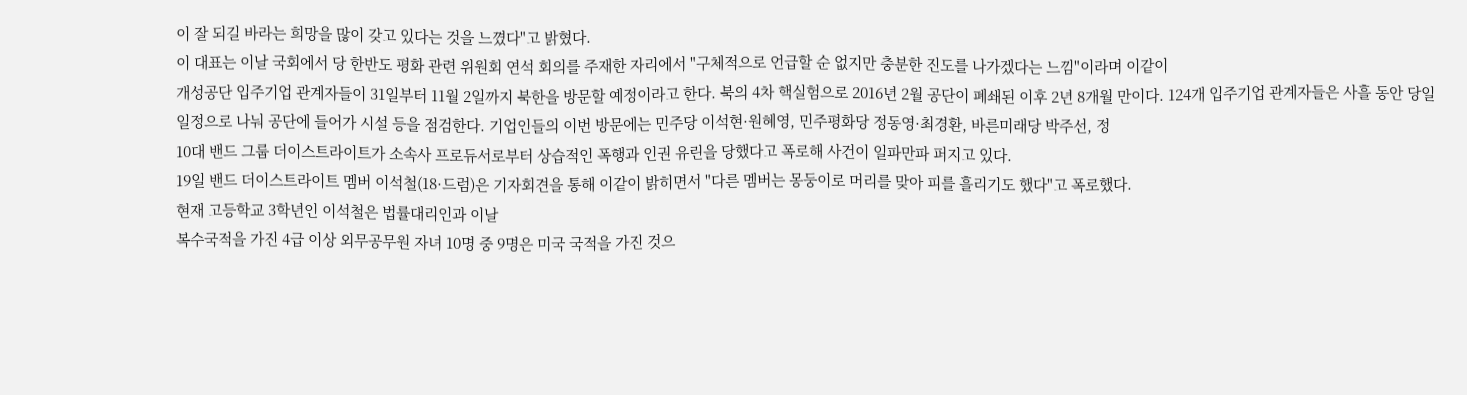이 잘 되길 바라는 희망을 많이 갖고 있다는 것을 느꼈다"고 밝혔다.
이 대표는 이날 국회에서 당 한반도 평화 관련 위원회 연석 회의를 주재한 자리에서 "구체적으로 언급할 순 없지만 충분한 진도를 나가겠다는 느낌"이라며 이같이
개성공단 입주기업 관계자들이 31일부터 11월 2일까지 북한을 방문할 예정이라고 한다. 북의 4차 핵실험으로 2016년 2월 공단이 폐쇄된 이후 2년 8개월 만이다. 124개 입주기업 관계자들은 사흘 동안 당일 일정으로 나눠 공단에 들어가 시설 등을 점검한다. 기업인들의 이번 방문에는 민주당 이석현·원혜영, 민주평화당 정동영·최경환, 바른미래당 박주선, 정
10대 밴드 그룹 더이스트라이트가 소속사 프로듀서로부터 상습적인 폭행과 인권 유린을 당했다고 폭로해 사건이 일파만파 퍼지고 있다.
19일 밴드 더이스트라이트 멤버 이석철(18·드럼)은 기자회견을 통해 이같이 밝히면서 "다른 멤버는 몽둥이로 머리를 맞아 피를 흘리기도 했다"고 폭로했다.
현재 고등학교 3학년인 이석철은 법률대리인과 이날
복수국적을 가진 4급 이상 외무공무원 자녀 10명 중 9명은 미국 국적을 가진 것으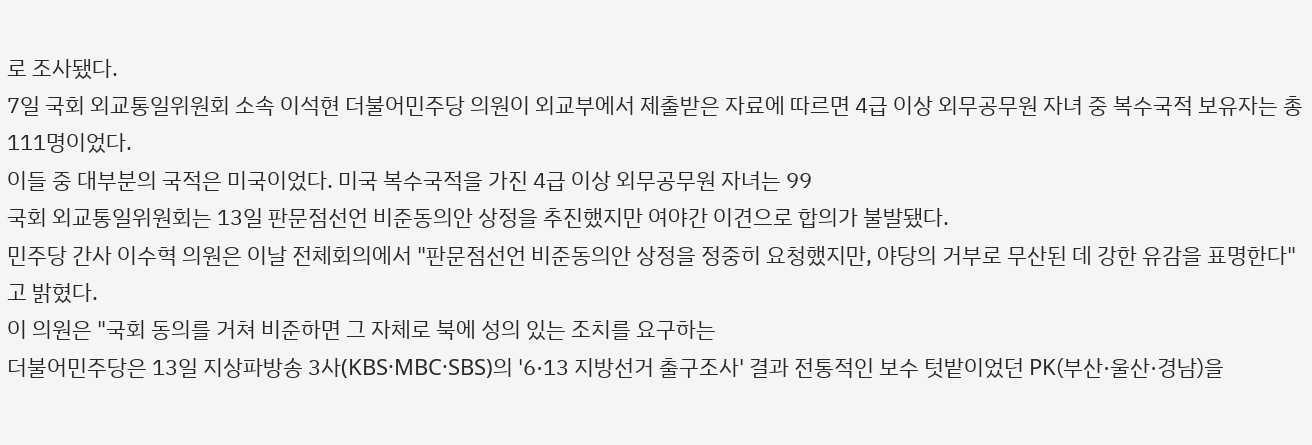로 조사됐다.
7일 국회 외교통일위원회 소속 이석현 더불어민주당 의원이 외교부에서 제출받은 자료에 따르면 4급 이상 외무공무원 자녀 중 복수국적 보유자는 총 111명이었다.
이들 중 대부분의 국적은 미국이었다. 미국 복수국적을 가진 4급 이상 외무공무원 자녀는 99
국회 외교통일위원회는 13일 판문점선언 비준동의안 상정을 추진했지만 여야간 이견으로 합의가 불발됐다.
민주당 간사 이수혁 의원은 이날 전체회의에서 "판문점선언 비준동의안 상정을 정중히 요청했지만, 야당의 거부로 무산된 데 강한 유감을 표명한다"고 밝혔다.
이 의원은 "국회 동의를 거쳐 비준하면 그 자체로 북에 성의 있는 조치를 요구하는
더불어민주당은 13일 지상파방송 3사(KBS·MBC·SBS)의 '6·13 지방선거 출구조사' 결과 전통적인 보수 텃밭이었던 PK(부산·울산·경남)을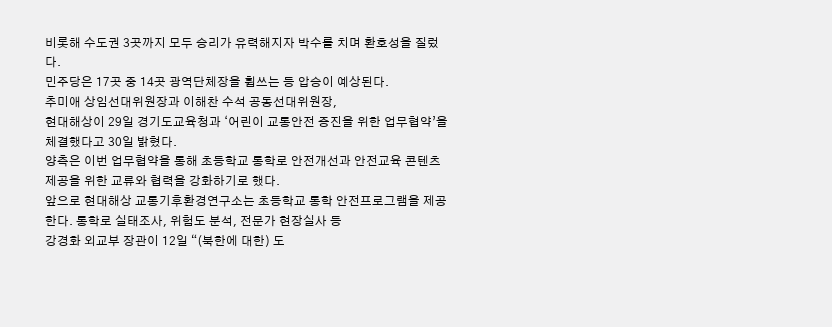비롯해 수도권 3곳까지 모두 승리가 유력해지자 박수를 치며 환호성을 질렀다.
민주당은 17곳 중 14곳 광역단체장을 휩쓰는 등 압승이 예상된다.
추미애 상임선대위원장과 이해찬 수석 공동선대위원장,
현대해상이 29일 경기도교육청과 ‘어린이 교통안전 증진을 위한 업무협약’을 체결했다고 30일 밝혔다.
양측은 이번 업무협약을 통해 초등학교 통학로 안전개선과 안전교육 콘텐츠 제공을 위한 교류와 협력을 강화하기로 했다.
앞으로 현대해상 교통기후환경연구소는 초등학교 통학 안전프로그램을 제공한다. 통학로 실태조사, 위험도 분석, 전문가 현장실사 등
강경화 외교부 장관이 12일 “(북한에 대한) 도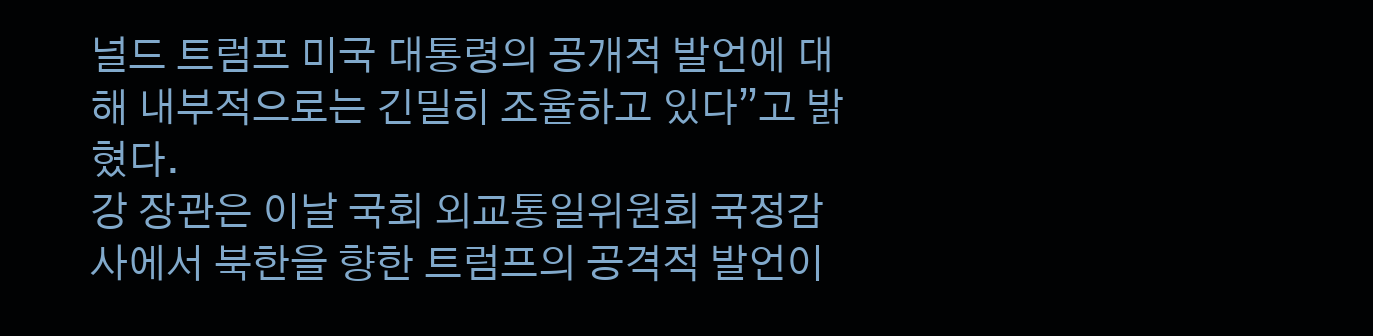널드 트럼프 미국 대통령의 공개적 발언에 대해 내부적으로는 긴밀히 조율하고 있다”고 밝혔다.
강 장관은 이날 국회 외교통일위원회 국정감사에서 북한을 향한 트럼프의 공격적 발언이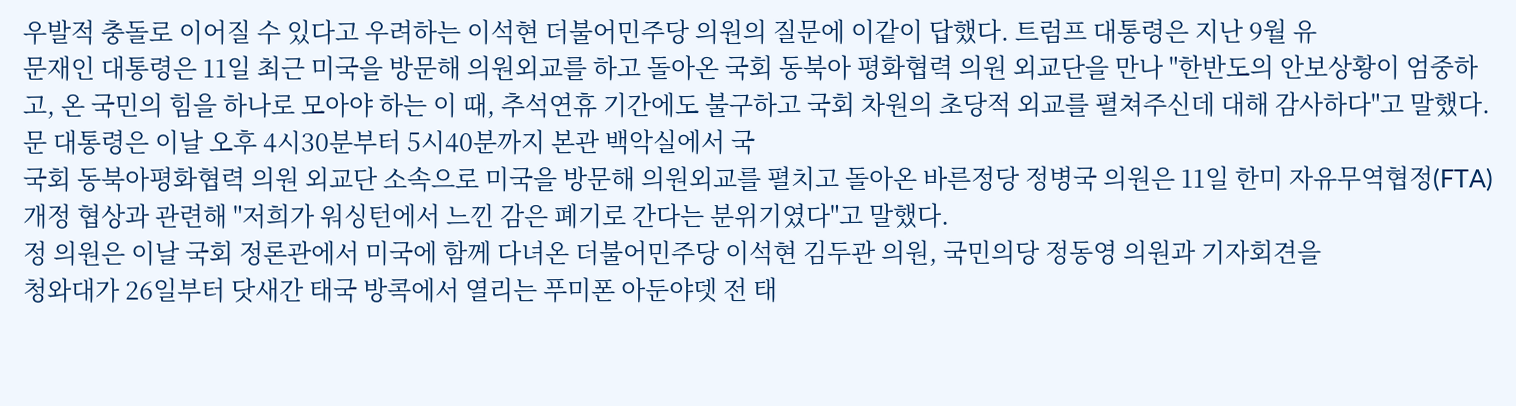우발적 충돌로 이어질 수 있다고 우려하는 이석현 더불어민주당 의원의 질문에 이같이 답했다. 트럼프 대통령은 지난 9월 유
문재인 대통령은 11일 최근 미국을 방문해 의원외교를 하고 돌아온 국회 동북아 평화협력 의원 외교단을 만나 "한반도의 안보상황이 엄중하고, 온 국민의 힘을 하나로 모아야 하는 이 때, 추석연휴 기간에도 불구하고 국회 차원의 초당적 외교를 펼쳐주신데 대해 감사하다"고 말했다.
문 대통령은 이날 오후 4시30분부터 5시40분까지 본관 백악실에서 국
국회 동북아평화협력 의원 외교단 소속으로 미국을 방문해 의원외교를 펼치고 돌아온 바른정당 정병국 의원은 11일 한미 자유무역협정(FTA) 개정 협상과 관련해 "저희가 워싱턴에서 느낀 감은 폐기로 간다는 분위기였다"고 말했다.
정 의원은 이날 국회 정론관에서 미국에 함께 다녀온 더불어민주당 이석현 김두관 의원, 국민의당 정동영 의원과 기자회견을
청와대가 26일부터 닷새간 태국 방콕에서 열리는 푸미폰 아둔야뎃 전 태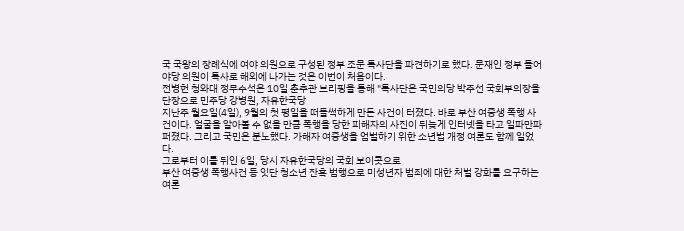국 국왕의 장례식에 여야 의원으로 구성된 정부 조문 특사단을 파견하기로 했다. 문재인 정부 들어 야당 의원이 특사로 해외에 나가는 것은 이번이 처음이다.
전병헌 청와대 정무수석은 10일 춘추관 브리핑을 통해 "특사단은 국민의당 박주선 국회부의장을 단장으로 민주당 강병원, 자유한국당
지난주 월요일(4일), 9월의 첫 평일을 떠들썩하게 만든 사건이 터졌다. 바로 부산 여중생 폭행 사건이다. 얼굴을 알아볼 수 없을 만큼 폭행을 당한 피해자의 사진이 뒤늦게 인터넷을 타고 일파만파 퍼졌다. 그리고 국민은 분노했다. 가해자 여중생을 엄벌하기 위한 소년법 개정 여론도 함께 일었다.
그로부터 이틀 뒤인 6일, 당시 자유한국당의 국회 보이콧으로
부산 여중생 폭행사건 등 잇단 청소년 잔혹 범행으로 미성년자 범죄에 대한 처벌 강화를 요구하는 여론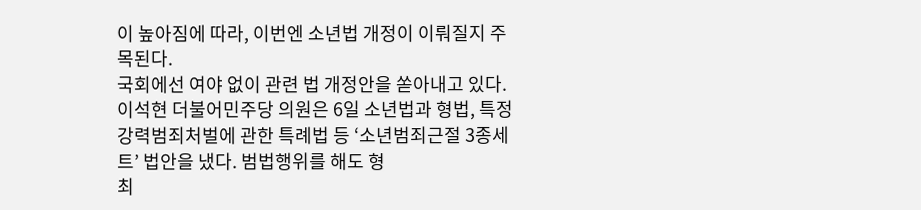이 높아짐에 따라, 이번엔 소년법 개정이 이뤄질지 주목된다.
국회에선 여야 없이 관련 법 개정안을 쏟아내고 있다. 이석현 더불어민주당 의원은 6일 소년법과 형법, 특정강력범죄처벌에 관한 특례법 등 ‘소년범죄근절 3종세트’ 법안을 냈다. 범법행위를 해도 형
최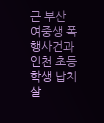근 부산 여중생 폭행사건과 인천 초등학생 납치살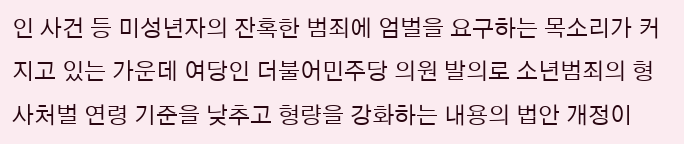인 사건 등 미성년자의 잔혹한 범죄에 엄벌을 요구하는 목소리가 커지고 있는 가운데 여당인 더불어민주당 의원 발의로 소년범죄의 형사처벌 연령 기준을 낮추고 형량을 강화하는 내용의 법안 개정이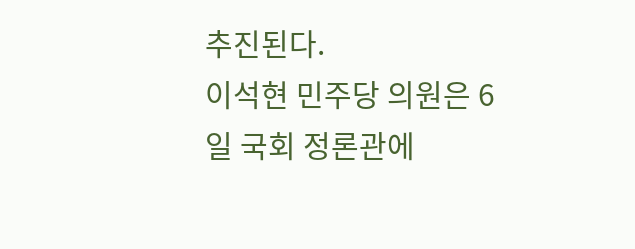추진된다.
이석현 민주당 의원은 6일 국회 정론관에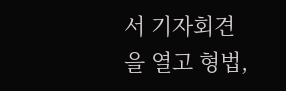서 기자회견을 열고 형법,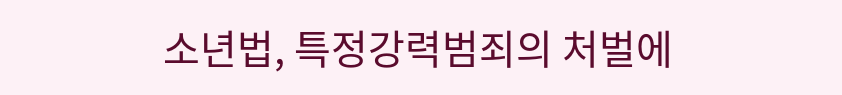소년법, 특정강력범죄의 처벌에